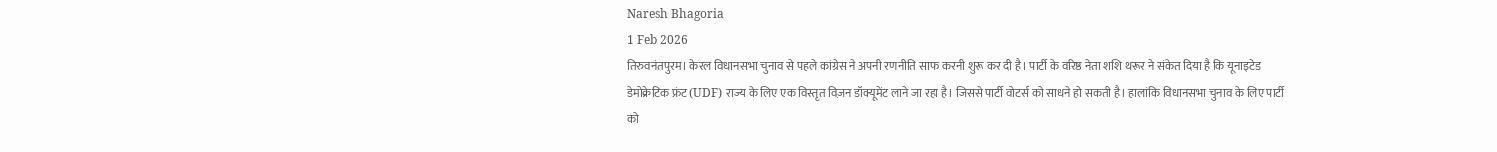Naresh Bhagoria
1 Feb 2026
तिरुवनंतपुरम। केरल विधानसभा चुनाव से पहले कांग्रेस ने अपनी रणनीति साफ करनी शुरू कर दी है। पार्टी के वरिष्ठ नेता शशि थरूर ने संकेत दिया है कि यूनाइटेड डेमोक्रेटिक फ्रंट (UDF) राज्य के लिए एक विस्तृत विज़न डॉक्यूमेंट लाने जा रहा है। जिससे पार्टी वोटर्स को साधने हो सकती है। हालांकि विधानसभा चुनाव के लिए पार्टी को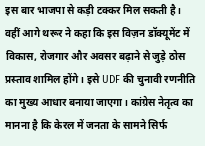इस बार भाजपा से कड़ी टक्कर मिल सकती है।
वहीं आगे थरूर ने कहा कि इस विज़न डॉक्यूमेंट में विकास, रोजगार और अवसर बढ़ाने से जुड़े ठोस प्रस्ताव शामिल होंगे। इसे UDF की चुनावी रणनीति का मुख्य आधार बनाया जाएगा। कांग्रेस नेतृत्व का मानना है कि केरल में जनता के सामने सिर्फ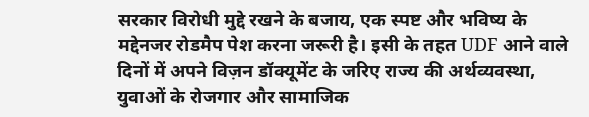सरकार विरोधी मुद्दे रखने के बजाय, एक स्पष्ट और भविष्य के मद्देनजर रोडमैप पेश करना जरूरी है। इसी के तहत UDF आने वाले दिनों में अपने विज़न डॉक्यूमेंट के जरिए राज्य की अर्थव्यवस्था, युवाओं के रोजगार और सामाजिक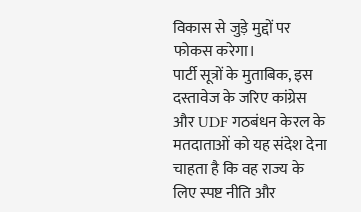विकास से जुड़े मुद्दों पर फोकस करेगा।
पार्टी सूत्रों के मुताबिक, इस दस्तावेज के जरिए कांग्रेस और UDF गठबंधन केरल के मतदाताओं को यह संदेश देना चाहता है कि वह राज्य के लिए स्पष्ट नीति और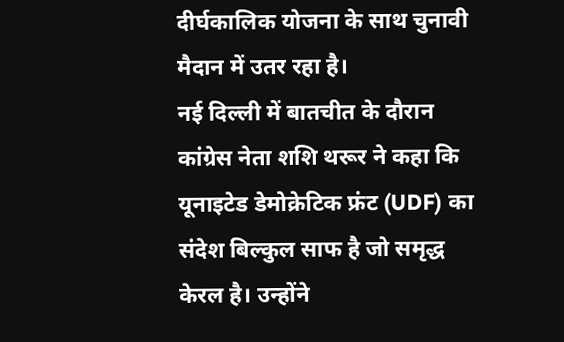दीर्घकालिक योजना के साथ चुनावी मैदान में उतर रहा है।
नई दिल्ली में बातचीत के दौरान कांग्रेस नेता शशि थरूर ने कहा कि यूनाइटेड डेमोक्रेटिक फ्रंट (UDF) का संदेश बिल्कुल साफ है जो समृद्ध केरल है। उन्होंने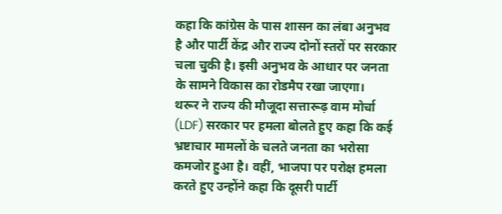कहा कि कांग्रेस के पास शासन का लंबा अनुभव है और पार्टी केंद्र और राज्य दोनों स्तरों पर सरकार चला चुकी है। इसी अनुभव के आधार पर जनता के सामने विकास का रोडमैप रखा जाएगा।
थरूर ने राज्य की मौजूदा सत्तारूढ़ वाम मोर्चा (LDF) सरकार पर हमला बोलते हुए कहा कि कई भ्रष्टाचार मामलों के चलते जनता का भरोसा कमजोर हुआ है। वहीं, भाजपा पर परोक्ष हमला करते हुए उन्होंने कहा कि दूसरी पार्टी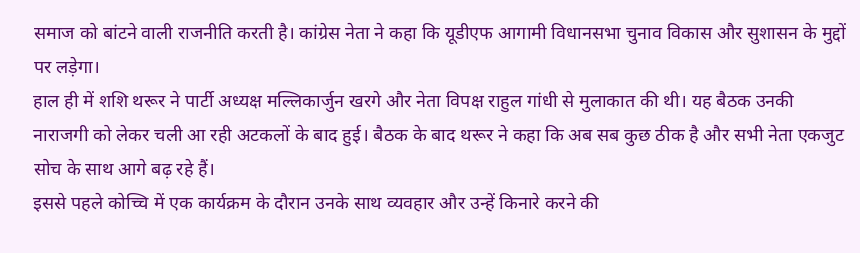समाज को बांटने वाली राजनीति करती है। कांग्रेस नेता ने कहा कि यूडीएफ आगामी विधानसभा चुनाव विकास और सुशासन के मुद्दों पर लड़ेगा।
हाल ही में शशि थरूर ने पार्टी अध्यक्ष मल्लिकार्जुन खरगे और नेता विपक्ष राहुल गांधी से मुलाकात की थी। यह बैठक उनकी नाराजगी को लेकर चली आ रही अटकलों के बाद हुई। बैठक के बाद थरूर ने कहा कि अब सब कुछ ठीक है और सभी नेता एकजुट सोच के साथ आगे बढ़ रहे हैं।
इससे पहले कोच्चि में एक कार्यक्रम के दौरान उनके साथ व्यवहार और उन्हें किनारे करने की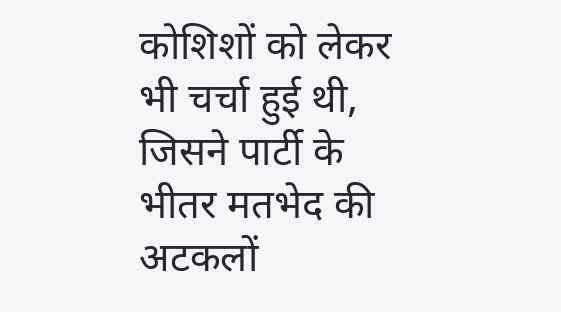कोशिशों को लेकर भी चर्चा हुई थी, जिसने पार्टी के भीतर मतभेद की अटकलों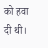को हवा दी थी।